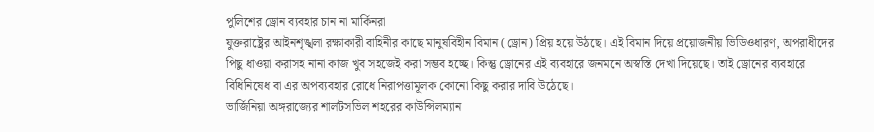পুলিশের ড্রোন ব্যবহার চান না মার্কিনরা
যুক্তরাষ্ট্রের আইনশৃঙ্খলা রক্ষাকারী বাহিনীর কাছে মানুষবিহীন বিমান (ড্রোন) প্রিয় হয়ে উঠছে। এই বিমান দিয়ে প্রয়োজনীয় ভিডিওধারণ, অপরাধীদের পিছু ধাওয়া করাসহ নানা কাজ খুব সহজেই করা সম্ভব হচ্ছে। কিন্তু ড্রোনের এই ব্যবহারে জনমনে অস্বস্তি দেখা দিয়েছে। তাই ড্রোনের ব্যবহারে বিধিনিষেধ বা এর অপব্যবহার রোধে নিরাপত্তামূলক কোনো কিছু করার দাবি উঠেছে।
ভার্জিনিয়া অঙ্গরাজ্যের শার্লটসভিল শহরের কাউন্সিলম্যান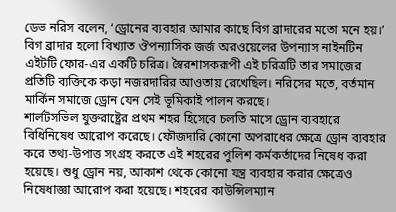ডেভ নরিস বলেন, ‘ড্রোনের ব্যবহার আমার কাছে বিগ ব্রাদারের মতো মনে হয়।’ বিগ ব্রাদার হলো বিখ্যাত ঔপন্যাসিক জর্জ অরওয়েলের উপন্যাস নাইনটিন এইটটি ফোর-এর একটি চরিত্র। স্বৈরশাসকরূপী এই চরিত্রটি তার সমাজের প্রতিটি ব্যক্তিকে কড়া নজরদারির আওতায় রেখেছিল। নরিসের মতে, বর্তমান মার্কিন সমাজে ড্রোন যেন সেই ভূমিকাই পালন করছে।
শার্লটসভিল যুক্তরাষ্ট্রের প্রথম শহর হিসেবে চলতি মাসে ড্রোন ব্যবহারে বিধিনিষেধ আরোপ করেছে। ফৌজদারি কোনো অপরাধের ক্ষেত্রে ড্রোন ব্যবহার করে তথ্য-উপাত্ত সংগ্রহ করতে এই শহরের পুলিশ কর্মকর্তাদের নিষেধ করা হয়েছে। শুধু ড্রোন নয়, আকাশ থেকে কোনো যন্ত্র ব্যবহার করার ক্ষেত্রেও নিষেধাজ্ঞা আরোপ করা হয়েছে। শহরের কাউন্সিলম্যান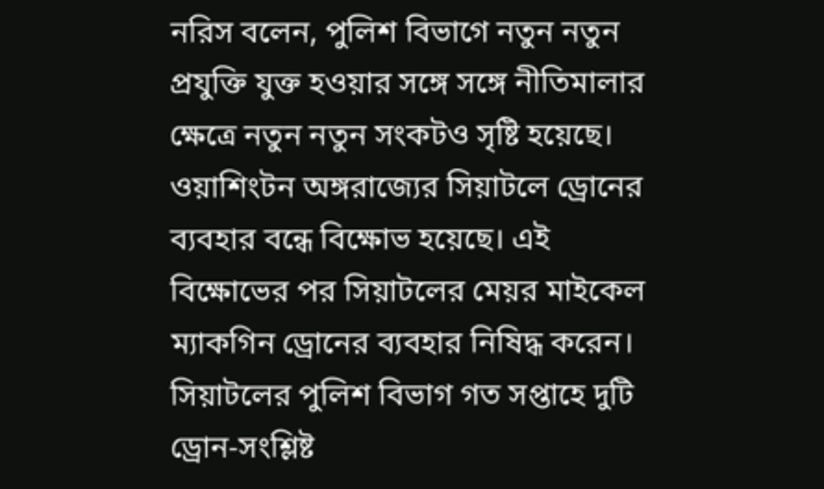নরিস বলেন, পুলিশ বিভাগে নতুন নতুন প্রযুক্তি যুক্ত হওয়ার সঙ্গে সঙ্গে নীতিমালার ক্ষেত্রে নতুন নতুন সংকটও সৃষ্টি হয়েছে।
ওয়াশিংটন অঙ্গরাজ্যের সিয়াটলে ড্রোনের ব্যবহার বন্ধে বিক্ষোভ হয়েছে। এই বিক্ষোভের পর সিয়াটলের মেয়র মাইকেল ম্যাকগিন ড্রোনের ব্যবহার নিষিদ্ধ করেন। সিয়াটলের পুলিশ বিভাগ গত সপ্তাহে দুটি ড্রোন-সংশ্লিষ্ট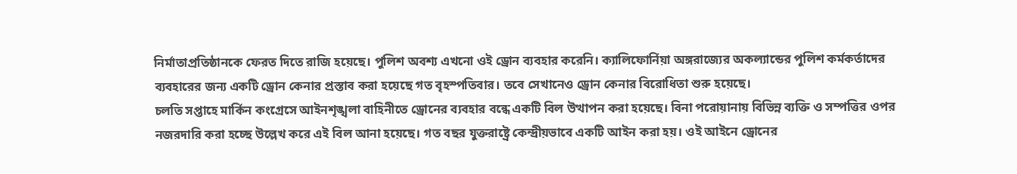নির্মাতাপ্রতিষ্ঠানকে ফেরত দিতে রাজি হয়েছে। পুলিশ অবশ্য এখনো ওই ড্রোন ব্যবহার করেনি। ক্যালিফোর্নিয়া অঙ্গরাজ্যের অকল্যান্ডের পুলিশ কর্মকর্তাদের ব্যবহারের জন্য একটি ড্রোন কেনার প্রস্তাব করা হয়েছে গত বৃহস্পতিবার। তবে সেখানেও ড্রোন কেনার বিরোধিতা শুরু হয়েছে।
চলতি সপ্তাহে মার্কিন কংগ্রেসে আইনশৃঙ্খলা বাহিনীতে ড্রোনের ব্যবহার বন্ধে একটি বিল উত্থাপন করা হয়েছে। বিনা পরোয়ানায় বিভিন্ন ব্যক্তি ও সম্পত্তির ওপর নজরদারি করা হচ্ছে উল্লেখ করে এই বিল আনা হয়েছে। গত বছর যুক্তরাষ্ট্রে কেন্দ্রীয়ভাবে একটি আইন করা হয়। ওই আইনে ড্রোনের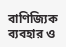বাণিজ্যিক ব্যবহার ও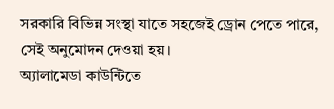সরকারি বিভিন্ন সংস্থা যাতে সহজেই ড্রোন পেতে পারে, সেই অনুমোদন দেওয়া হয়।
অ্যালামেডা কাউন্টিতে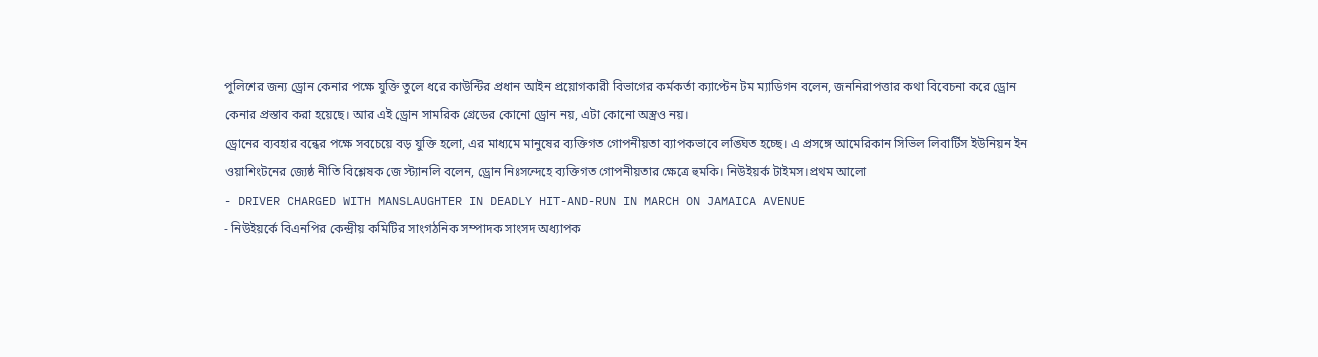পুলিশের জন্য ড্রোন কেনার পক্ষে যুক্তি তুলে ধরে কাউন্টির প্রধান আইন প্রয়োগকারী বিভাগের কর্মকর্তা ক্যাপ্টেন টম ম্যাডিগন বলেন, জননিরাপত্তার কথা বিবেচনা করে ড্রোন কেনার প্রস্তাব করা হয়েছে। আর এই ড্রোন সামরিক গ্রেডের কোনো ড্রোন নয়, এটা কোনো অস্ত্রও নয়।
ড্রোনের ব্যবহার বন্ধের পক্ষে সবচেয়ে বড় যুক্তি হলো, এর মাধ্যমে মানুষের ব্যক্তিগত গোপনীয়তা ব্যাপকভাবে লঙ্ঘিত হচ্ছে। এ প্রসঙ্গে আমেরিকান সিভিল লিবার্টিস ইউনিয়ন ইন ওয়াশিংটনের জ্যেষ্ঠ নীতি বিশ্লেষক জে স্ট্যানলি বলেন, ড্রোন নিঃসন্দেহে ব্যক্তিগত গোপনীয়তার ক্ষেত্রে হুমকি। নিউইয়র্ক টাইমস।প্রথম আলো
- DRIVER CHARGED WITH MANSLAUGHTER IN DEADLY HIT-AND-RUN IN MARCH ON JAMAICA AVENUE
- নিউইয়র্কে বিএনপির কেন্দ্রীয় কমিটির সাংগঠনিক সম্পাদক সাংসদ অধ্যাপক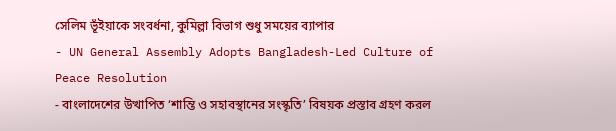সেলিম ভূঁইয়াকে সংবর্ধনা, কুমিল্লা বিভাগ শুধু সময়ের ব্যাপার
- UN General Assembly Adopts Bangladesh-Led Culture of Peace Resolution
- বাংলাদেশের উত্থাপিত ‘শান্তি ও সহাবস্থানের সংস্কৃতি’ বিষয়ক প্রস্তাব গ্রহণ করল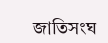জাতিসংঘ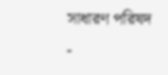সাধারণ পরিষদ
-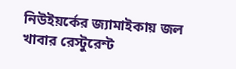নিউইয়র্কের জ্যামাইকায় জল খাবার রেস্টুরেন্ট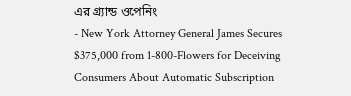এর গ্র্যান্ড ওপেনিং
- New York Attorney General James Secures $375,000 from 1-800-Flowers for Deceiving Consumers About Automatic Subscription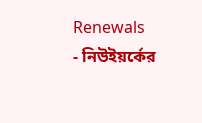Renewals
- নিউইয়র্কের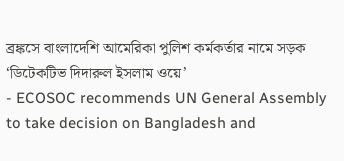ব্রঙ্কসে বাংলাদেশি আমেরিকা পুলিশ কর্মকর্তার নামে সড়ক ‘ডিটেকটিভ দিদারুল ইসলাম ওয়ে’
- ECOSOC recommends UN General Assembly to take decision on Bangladesh and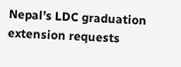Nepal’s LDC graduation extension requests